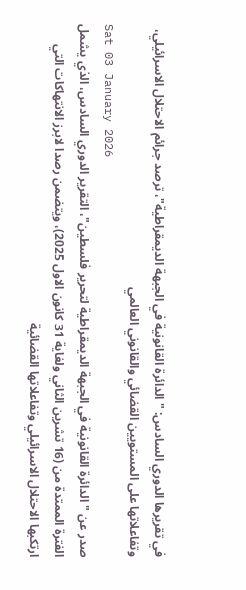في تقريرها الدوري السادس: "الدائرة القانونية في الجبهة الديمقراطية"، ترصد جرائم الاحتلال الاسرائيلي، وتفاعلاتها على المستويين القضائي والقانوني العالمي
Sat 03 January 2026
صدر عن "الدائرة القانونية في الجبهة الديمقراطية لتحرير فلسطين"، التقرير الدوري السادس، الذي يشمل الفترة الممتدة من (16 تشرين الثاني ولغاية 31 كانون الاول 2025)، ويتضمن رصدا لابرز الانتهاكات التي ارتكبها الاحتلال الاسرائيلي وتفاعلاتها القضائية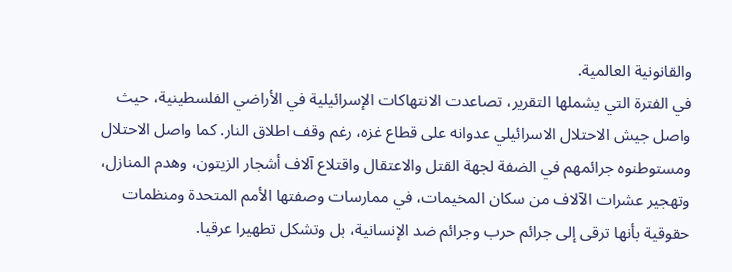والقانونية العالمية.
في الفترة التي يشملها التقرير، تصاعدت الانتهاكات الإسرائيلية في الأراضي الفلسطينية، حيث واصل جيش الاحتلال الاسرائيلي عدوانه على قطاع غزه، رغم وقف اطلاق النار. كما واصل الاحتلال ومستوطنوه جرائمهم في الضفة لجهة القتل والاعتقال واقتلاع آلاف أشجار الزيتون، وهدم المنازل، وتهجير عشرات الآلاف من سكان المخيمات، في ممارسات وصفتها الأمم المتحدة ومنظمات حقوقية بأنها ترقى إلى جرائم حرب وجرائم ضد الإنسانية، بل وتشكل تطهيرا عرقيا.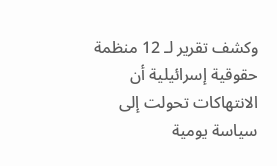وكشف تقرير لـ 12 منظمة حقوقية إسرائيلية أن الانتهاكات تحولت إلى سياسة يومية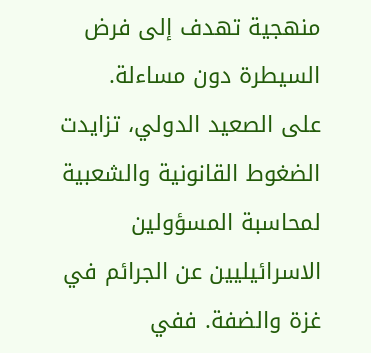منهجية تهدف إلى فرض السيطرة دون مساءلة.
على الصعيد الدولي، تزايدت الضغوط القانونية والشعبية لمحاسبة المسؤولين الاسرائيليين عن الجرائم في غزة والضفة. ففي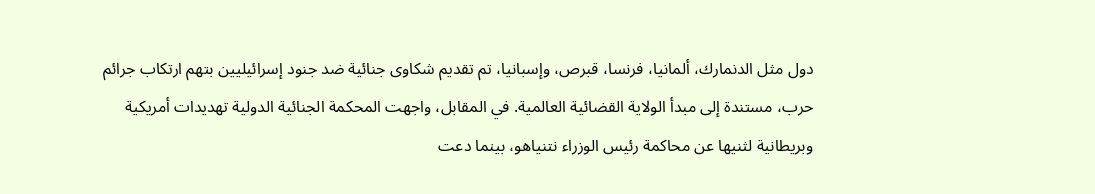دول مثل الدنمارك، ألمانيا، فرنسا، قبرص، وإسبانيا، تم تقديم شكاوى جنائية ضد جنود إسرائيليين بتهم ارتكاب جرائم حرب، مستندة إلى مبدأ الولاية القضائية العالمية. في المقابل، واجهت المحكمة الجنائية الدولية تهديدات أمريكية وبريطانية لثنيها عن محاكمة رئيس الوزراء نتنياهو، بينما دعت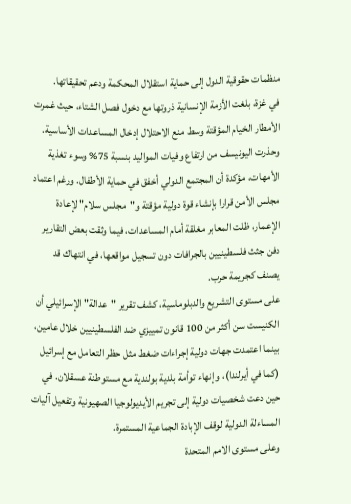منظمات حقوقية الدول إلى حماية استقلال المحكمة ودعم تحقيقاتها.
في غزة، بلغت الأزمة الإنسانية ذروتها مع دخول فصل الشتاء، حيث غمرت الأمطار الخيام المؤقتة وسط منع الاحتلال إدخال المساعدات الأساسية. وحذرت اليونيسف من ارتفاع وفيات المواليد بنسبة 75% وسوء تغذية الأمهات، مؤكدة أن المجتمع الدولي أخفق في حماية الأطفال. ورغم اعتماد مجلس الأمن قرارا بإنشاء قوة دولية مؤقتة و"مجلس سلام" لإعادة الإعمار، ظلت المعابر مغلقة أمام المساعدات، فيما وثقت بعض التقارير دفن جثث فلسطينيين بالجرافات دون تسجيل مواقعها، في انتهاك قد يصنف كجريمة حرب.
على مستوى التشريع والدبلوماسية، كشف تقرير "عدالة" الإسرائيلي أن الكنيست سن أكثر من 100 قانون تمييزي ضد الفلسطينيين خلال عامين، بينما اعتمدت جهات دولية إجراءات ضغط مثل حظر التعامل مع إسرائيل (كما في أيرلندا)، وإنهاء توأمة بلدية بولندية مع مستوطنة عسقلان. في حين دعت شخصيات دولية إلى تجريم الأيديولوجيا الصهيونية وتفعيل آليات المساءلة الدولية لوقف الإبادة الجماعية المستمرة.
وعلى مستوى الامم المتحدة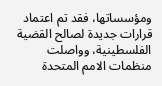ومؤسساتها، فقد تم اعتماد قرارات جديدة لصالح القضية الفلسطينية، وواصلت منظمات الامم المتحدة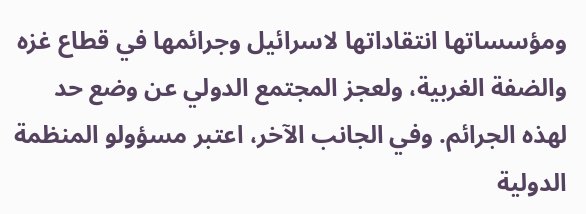ومؤسساتها انتقاداتها لاسرائيل وجرائمها في قطاع غزه والضفة الغربية، ولعجز المجتمع الدولي عن وضع حد لهذه الجرائم. وفي الجانب الآخر، اعتبر مسؤولو المنظمة الدولية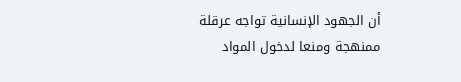أن الجهود الإنسانية تواجه عرقلة ممنهجة ومنعا لدخول المواد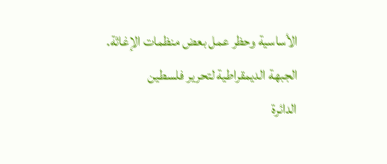الأساسية وحظر عمل بعض منظمات الإغاثة.
الجبهة الديمقراطية لتحرير فلسطين
الدائرة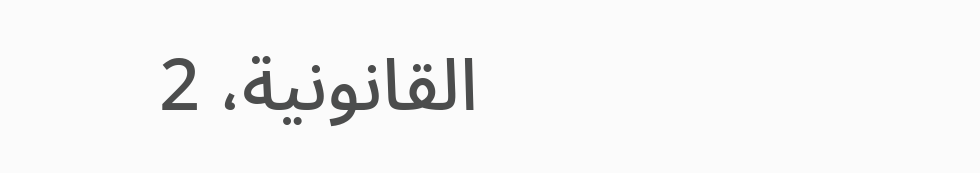القانونية، 2